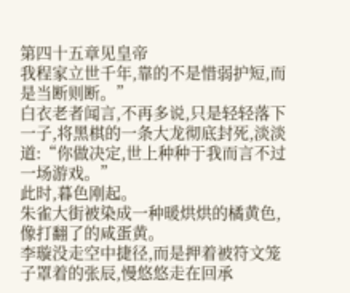第四十五章见皇帝
我程家立世千年,靠的不是惜弱护短,而是当断则断。”
白衣老者闻言,不再多说,只是轻轻落下一子,将黑棋的一条大龙彻底封死,淡淡道:“你做决定,世上种种于我而言不过一场游戏。”
此时,暮色刚起。
朱雀大街被染成一种暖烘烘的橘黄色,像打翻了的咸蛋黄。
李璇没走空中捷径,而是押着被符文笼子罩着的张辰,慢悠悠走在回承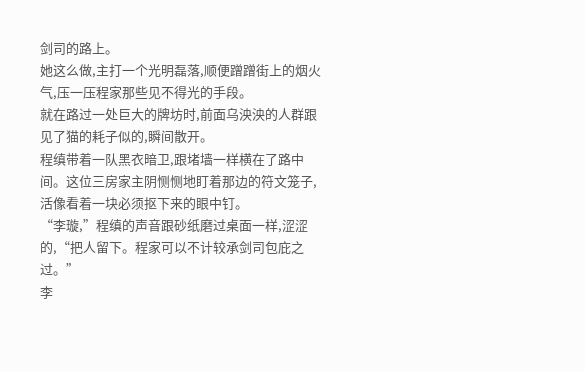剑司的路上。
她这么做,主打一个光明磊落,顺便蹭蹭街上的烟火气,压一压程家那些见不得光的手段。
就在路过一处巨大的牌坊时,前面乌泱泱的人群跟见了猫的耗子似的,瞬间散开。
程缜带着一队黑衣暗卫,跟堵墙一样横在了路中间。这位三房家主阴恻恻地盯着那边的符文笼子,活像看着一块必须抠下来的眼中钉。
“李璇,”程缜的声音跟砂纸磨过桌面一样,涩涩的,“把人留下。程家可以不计较承剑司包庇之过。”
李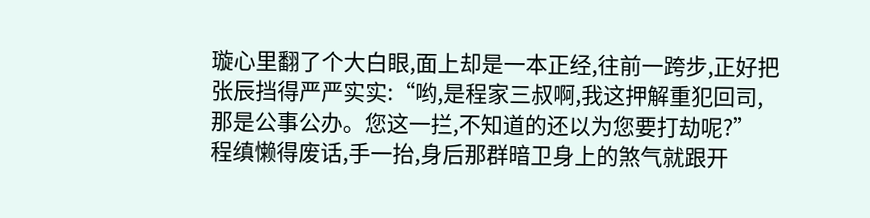璇心里翻了个大白眼,面上却是一本正经,往前一跨步,正好把张辰挡得严严实实:“哟,是程家三叔啊,我这押解重犯回司,那是公事公办。您这一拦,不知道的还以为您要打劫呢?”
程缜懒得废话,手一抬,身后那群暗卫身上的煞气就跟开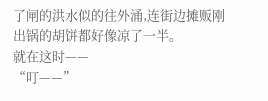了闸的洪水似的往外涌,连街边摊贩刚出锅的胡饼都好像凉了一半。
就在这时——
“叮——”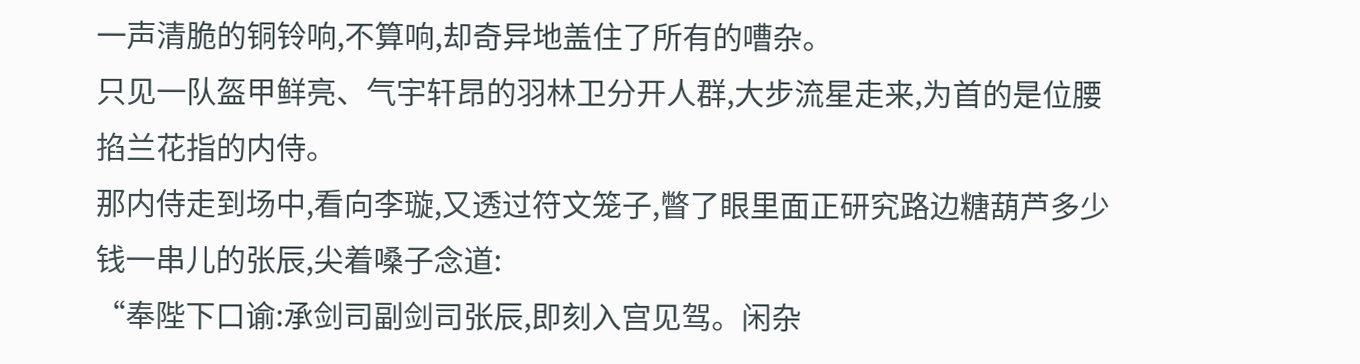一声清脆的铜铃响,不算响,却奇异地盖住了所有的嘈杂。
只见一队盔甲鲜亮、气宇轩昂的羽林卫分开人群,大步流星走来,为首的是位腰掐兰花指的内侍。
那内侍走到场中,看向李璇,又透过符文笼子,瞥了眼里面正研究路边糖葫芦多少钱一串儿的张辰,尖着嗓子念道:
“奉陛下口谕:承剑司副剑司张辰,即刻入宫见驾。闲杂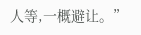人等,一概避让。”